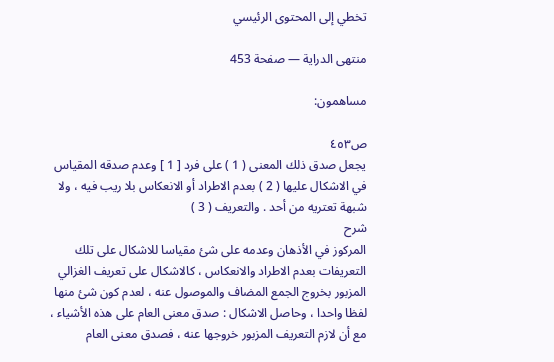تخطي إلى المحتوى الرئيسي

منتهى الدراية — صفحة 453

مساهمون:

ص٤٥٣
يجعل صدق ذلك المعنى ( 1 ) على فرد [ 1 ] وعدم صدقه المقياس في الاشكال عليها ( 2 ) بعدم الاطراد أو الانعكاس بلا ريب فيه ، ولا شبهة تعتريه من أحد . والتعريف ( 3 )
شرح
المركوز في الأذهان وعدمه على شئ مقياسا للاشكال على تلك التعريفات بعدم الاطراد والانعكاس ، كالاشكال على تعريف الغزالي المزبور بخروج الجمع المضاف والموصول عنه ، لعدم كون شئ منها لفظا واحدا ، وحاصل الاشكال : صدق معنى العام على هذه الأشياء ، مع أن لازم التعريف المزبور خروجها عنه ، فصدق معنى العام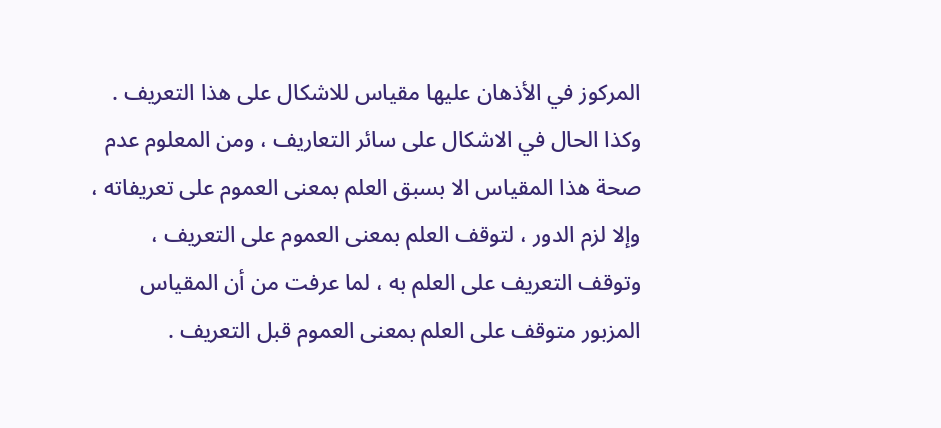المركوز في الأذهان عليها مقياس للاشكال على هذا التعريف . وكذا الحال في الاشكال على سائر التعاريف ، ومن المعلوم عدم صحة هذا المقياس الا بسبق العلم بمعنى العموم على تعريفاته ، وإلا لزم الدور ، لتوقف العلم بمعنى العموم على التعريف ، وتوقف التعريف على العلم به ، لما عرفت من أن المقياس المزبور متوقف على العلم بمعنى العموم قبل التعريف .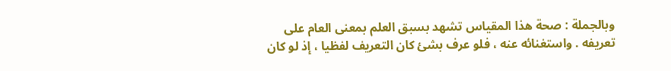وبالجملة : صحة هذا المقياس تشهد بسبق العلم بمعنى العام على تعريفه . واستغنائه عنه ، فلو عرف بشئ كان التعريف لفظيا ، إذ لو كان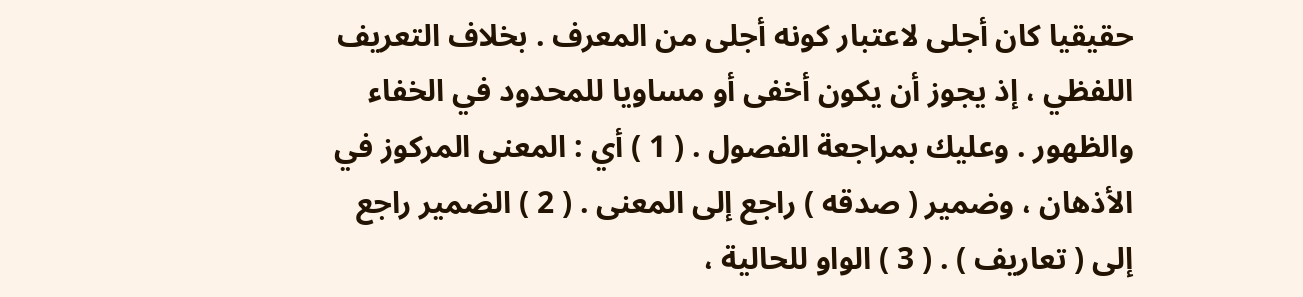حقيقيا كان أجلى لاعتبار كونه أجلى من المعرف . بخلاف التعريف اللفظي ، إذ يجوز أن يكون أخفى أو مساويا للمحدود في الخفاء والظهور . وعليك بمراجعة الفصول . ( 1 ) أي : المعنى المركوز في الأذهان ، وضمير ( صدقه ) راجع إلى المعنى . ( 2 ) الضمير راجع إلى ( تعاريف ) . ( 3 ) الواو للحالية ،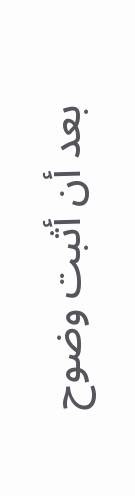بعد أن أثبت وضوح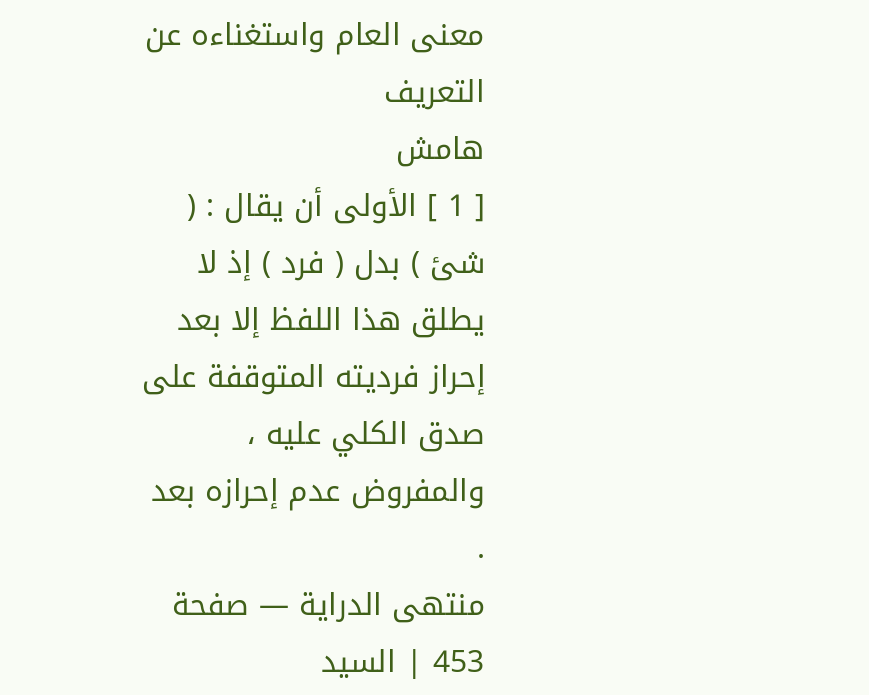معنى العام واستغناءه عن التعريف
هامش
[ 1 ] الأولى أن يقال : ( شئ ) بدل ( فرد ) إذ لا يطلق هذا اللفظ إلا بعد إحراز فرديته المتوقفة على صدق الكلي عليه ، والمفروض عدم إحرازه بعد .
منتهى الدراية — صفحة 453 | السيد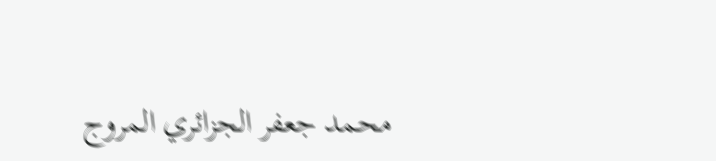محمد جعفر الجزائري المروج